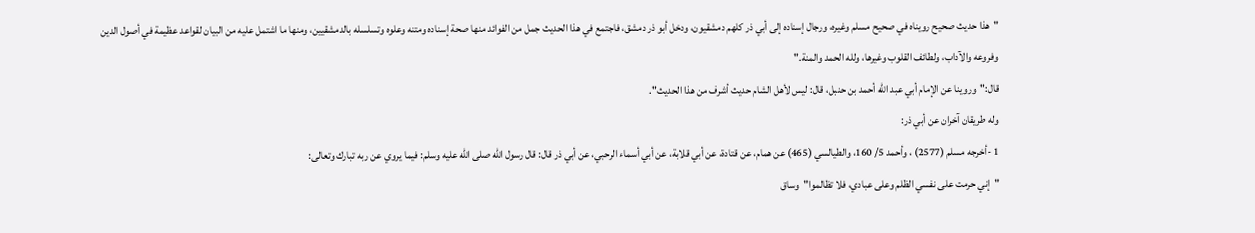"هذا حديث صحيح رويناه في صحيح مسلم وغيره، ورجال إسناده إلى أبي ذر كلهم دمشقيون، ودخل أبو ذر دمشق، فاجتمع في هذا الحديث جمل من الفوائد منها صحة إسناده ومتنه وعلوه وتسلسله بالدمشقيين، ومنها ما اشتمل عليه من البيان لقواعد عظيمة في أصول الدين وفروعه والآداب، ولطائف القلوب وغيرها، ولله الحمد والمنة."
قال:"وروينا عن الإمام أبي عبد الله أحمد بن حنبل، قال: ليس لأهل الشام حديث أشرف من هذا الحديث".
وله طريقان آخران عن أبي ذر:
1 -أخرجه مسلم (2577) ، وأحمد 5/ 160، والطيالسي (465) عن همام، عن قتادة، عن أبي قلابة، عن أبي أسماء الرحبي، عن أبي ذر قال: قال رسول الله صلى الله عليه وسلم: فيما يروي عن ربه تبارك وتعالى:
"إني حرمت على نفسي الظلم وعلى عبادي، فلا تظالموا"وساق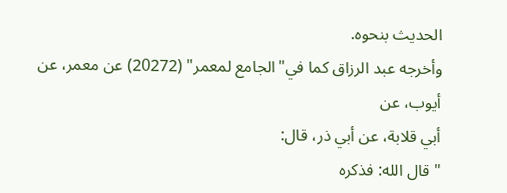الحديث بنحوه.
وأخرجه عبد الرزاق كما في"الجامع لمعمر" (20272) عن معمر، عن أيوب، عن
أبي قلابة، عن أبي ذر، قال:
"قال الله: فذكره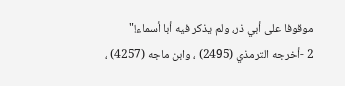موقوفا على أبي ذر، ولم يذكر فيه أبا أسماء!"
2 -أخرجه الترمذي (2495) ، وابن ماجه (4257) ،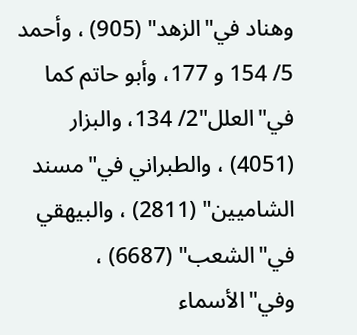وهناد في"الزهد" (905) ، وأحمد 5/ 154 و 177، وأبو حاتم كما في"العلل"2/ 134، والبزار (4051) ، والطبراني في"مسند الشاميين" (2811) ، والبيهقي في"الشعب" (6687) ، وفي"الأسماء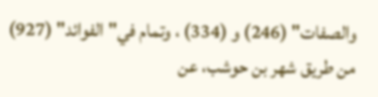والصفات" (246) و (334) ، وتمام في"الفوائد" (927) من طريق شهر بن حوشب، عن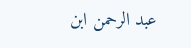عبد الرحمن ابن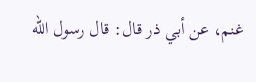غنم، عن أبي ذر قال: قال رسول الله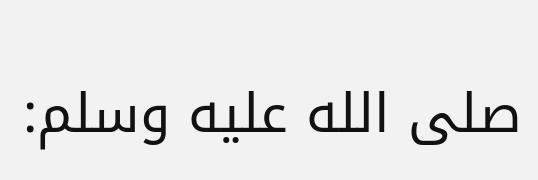صلى الله عليه وسلم: